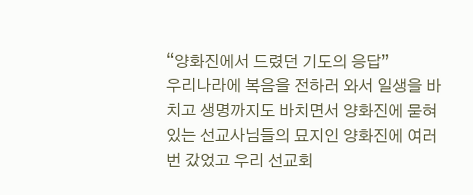“양화진에서 드렸던 기도의 응답”
우리나라에 복음을 전하러 와서 일생을 바치고 생명까지도 바치면서 양화진에 묻혀있는 선교사님들의 묘지인 양화진에 여러 번 갔었고 우리 선교회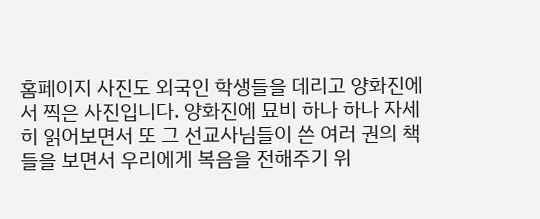홈페이지 사진도 외국인 학생들을 데리고 양화진에서 찍은 사진입니다. 양화진에 묘비 하나 하나 자세히 읽어보면서 또 그 선교사님들이 쓴 여러 권의 책들을 보면서 우리에게 복음을 전해주기 위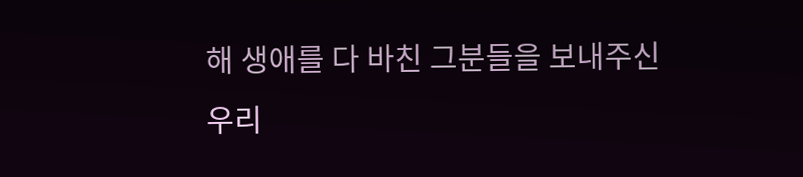해 생애를 다 바친 그분들을 보내주신 우리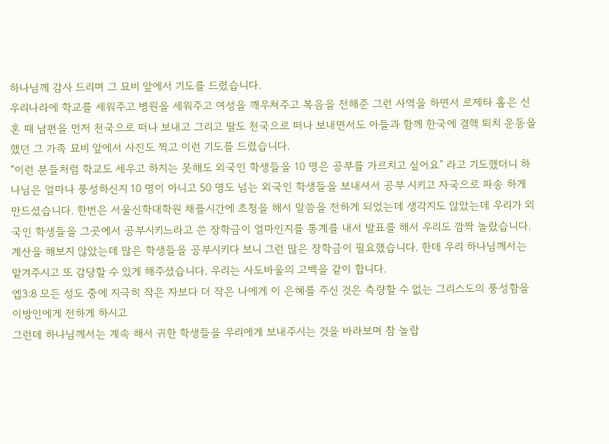하나님께 감사 드리며 그 묘비 앞에서 기도를 드렸습니다.
우리나라에 학교를 세워주고 병원을 세워주고 여성을 깨우쳐주고 복음을 전해준 그런 사역을 하면서 로제타 홀은 신혼 때 남편을 먼저 천국으로 떠나 보내고 그리고 딸도 천국으로 떠나 보내면서도 아들과 함께 한국에 결핵 퇴치 운동을 했던 그 가족 묘비 앞에서 사진도 찍고 이런 기도를 드렸습니다.
“이런 분들처럼 학교도 세우고 하지는 못해도 외국인 학생들을 10 명은 공부를 가르치고 싶어요” 라고 기도했더니 하나님은 얼마나 풍성하신지 10 명이 아니고 50 명도 넘는 외국인 학생들을 보내셔서 공부 시키고 자국으로 파송 하게 만드셨습니다. 한번은 서울신학대학원 채플시간에 초청을 해서 말씀을 전하게 되었는데 생각지도 않았는데 우리가 외국인 학생들을 그곳에서 공부시키느라고 쓴 장학금이 얼마인지를 통계를 내서 발표를 해서 우리도 깜짝 놀랐습니다. 계산을 해보지 않았는데 많은 학생들을 공부시키다 보니 그런 많은 장학금이 필요했습니다. 한데 우리 하나님께서는 맡겨주시고 또 감당할 수 있게 해주셨습니다. 우리는 사도바울의 고백을 같이 합니다.
엡3:8 모든 성도 중에 지극히 작은 자보다 더 작은 나에게 이 은혜를 주신 것은 측량할 수 없는 그리스도의 풍성함을 이방인에게 전하게 하시고
그런데 하나님께서는 계속 해서 귀한 학생들을 우리에게 보내주시는 것을 바라보며 참 놀랍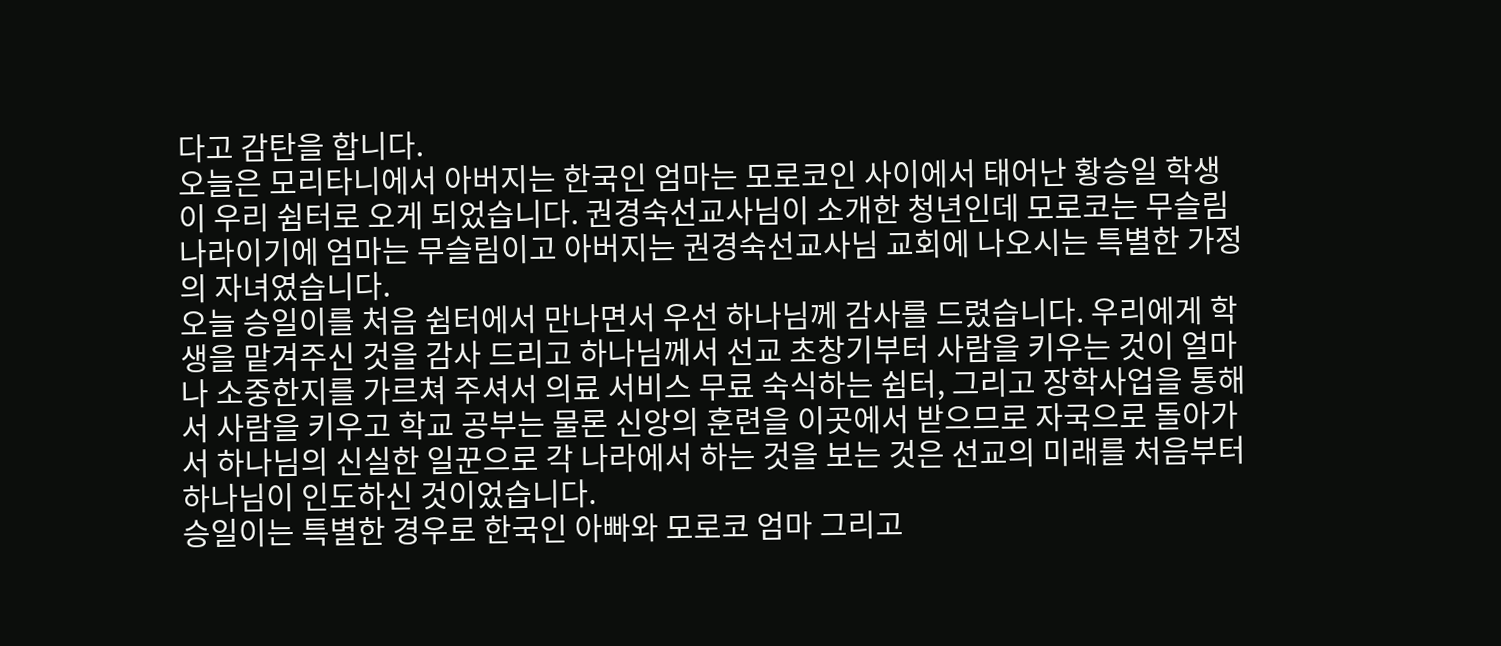다고 감탄을 합니다.
오늘은 모리타니에서 아버지는 한국인 엄마는 모로코인 사이에서 태어난 황승일 학생이 우리 쉼터로 오게 되었습니다. 권경숙선교사님이 소개한 청년인데 모로코는 무슬림 나라이기에 엄마는 무슬림이고 아버지는 권경숙선교사님 교회에 나오시는 특별한 가정의 자녀였습니다.
오늘 승일이를 처음 쉼터에서 만나면서 우선 하나님께 감사를 드렸습니다. 우리에게 학생을 맡겨주신 것을 감사 드리고 하나님께서 선교 초창기부터 사람을 키우는 것이 얼마나 소중한지를 가르쳐 주셔서 의료 서비스 무료 숙식하는 쉼터, 그리고 장학사업을 통해서 사람을 키우고 학교 공부는 물론 신앙의 훈련을 이곳에서 받으므로 자국으로 돌아가서 하나님의 신실한 일꾼으로 각 나라에서 하는 것을 보는 것은 선교의 미래를 처음부터 하나님이 인도하신 것이었습니다.
승일이는 특별한 경우로 한국인 아빠와 모로코 엄마 그리고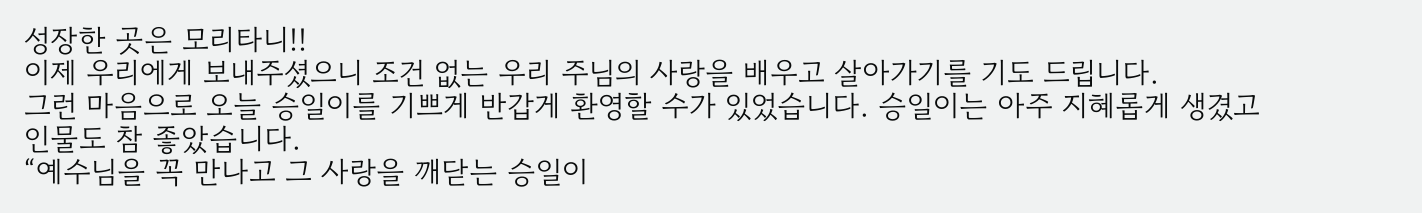성장한 곳은 모리타니!!
이제 우리에게 보내주셨으니 조건 없는 우리 주님의 사랑을 배우고 살아가기를 기도 드립니다.
그런 마음으로 오늘 승일이를 기쁘게 반갑게 환영할 수가 있었습니다. 승일이는 아주 지혜롭게 생겼고 인물도 참 좋았습니다.
“예수님을 꼭 만나고 그 사랑을 깨닫는 승일이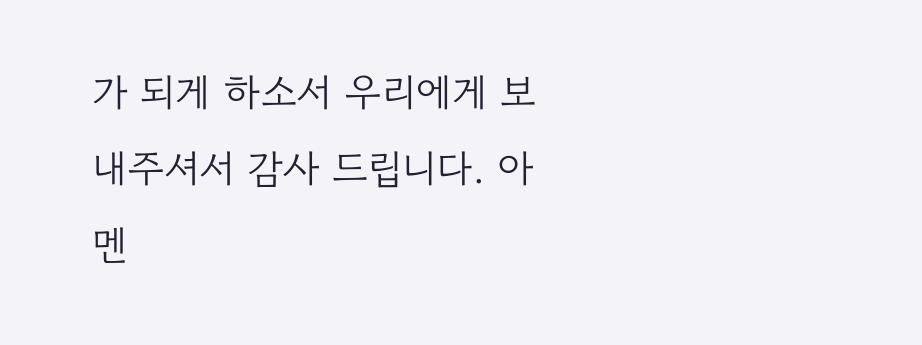가 되게 하소서 우리에게 보내주셔서 감사 드립니다. 아멘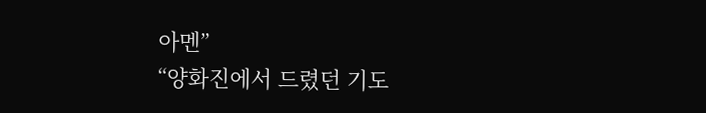아멘”
“양화진에서 드렸던 기도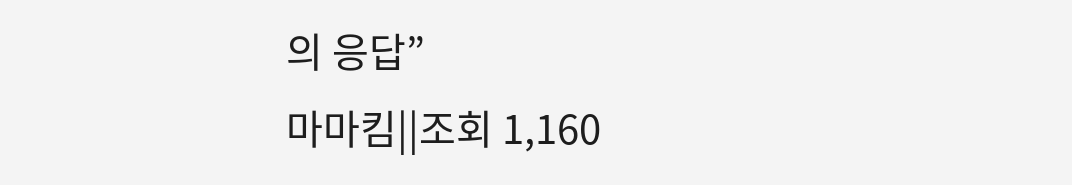의 응답”
마마킴||조회 1,160